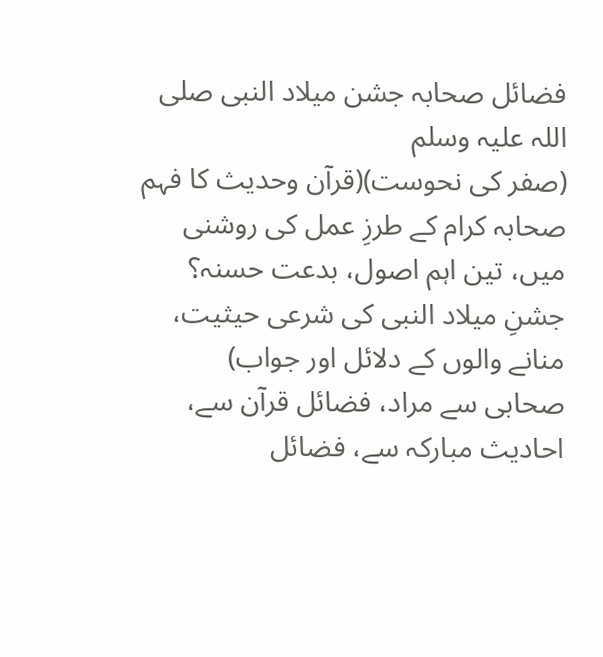فضائل صحابہ جشن میلاد النبی صلی اللہ علیہ وسلم
(صفر کی نحوست)(قرآن وحدیث کا فہم صحابہ کرام کے طرزِ عمل کی روشنی میں، تین اہم اصول، بدعت حسنہ؟ جشنِ میلاد النبی کی شرعی حیثیت، منانے والوں کے دلائل اور جواب)
صحابی سے مراد، فضائل قرآن سے، احادیث مبارکہ سے، فضائل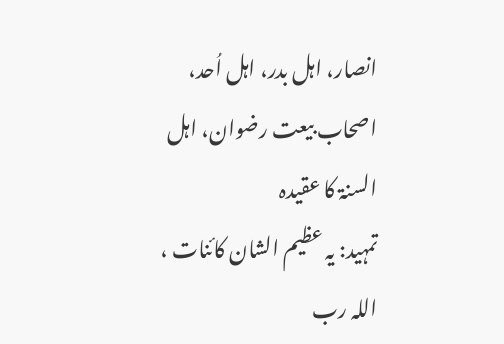انصار، اہل بدر، اہل اُحد، اصحاب بیعت رضوان، اہل السنۃ کا عقیدہ
تمہید: یہ عظیم الشان کائنات ، اللہ رب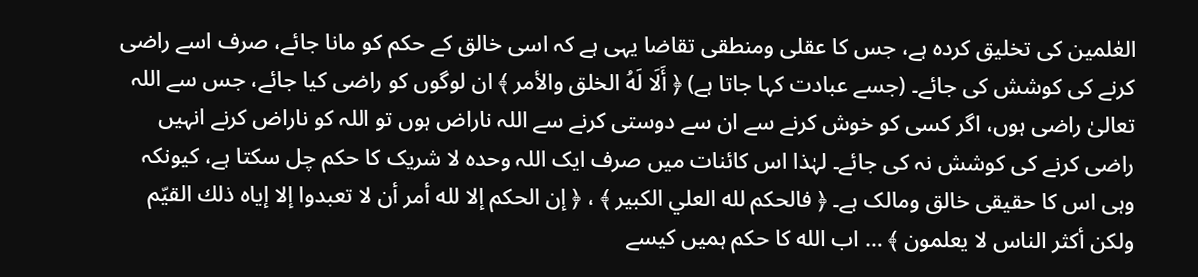العٰلمین کی تخلیق کردہ ہے، جس کا عقلی ومنطقی تقاضا یہی ہے کہ اسی خالق کے حکم کو مانا جائے، صرف اسے راضی کرنے کی کوشش کی جائے۔ (جسے عبادت کہا جاتا ہے) ﴿ أَلَا لَهُ الخلق والأمر ﴾ ان لوگوں کو راضی کیا جائے، جس سے اللہ تعالیٰ راضی ہوں، اگر کسی کو خوش کرنے سے ان سے دوستی کرنے سے اللہ ناراض ہوں تو اللہ کو ناراض کرنے انہیں راضی کرنے کی کوشش نہ کی جائے۔ لہٰذا اس کائنات میں صرف ایک اللہ وحدہ لا شریک کا حکم چل سکتا ہے، کیونکہ وہی اس کا حقیقی خالق ومالک ہے۔ ﴿ فالحكم لله العلي الكبير ﴾ ، ﴿ إن الحكم إلا لله أمر أن لا تعبدوا إلا إياه ذلك القيّم ولكن أكثر الناس لا يعلمون ﴾ … اب الله كا حكم ہمیں کیسے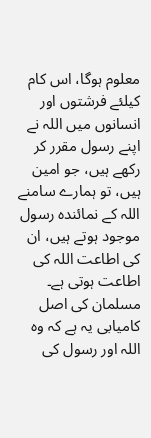معلوم ہوگا، اس کام کیلئے فرشتوں اور انسانوں میں اللہ نے اپنے رسول مقرر کر رکھے ہیں، جو امین ہیں، تو ہمارے سامنے اللہ کے نمائندہ رسول موجود ہوتے ہیں، ان کی اطاعت اللہ کی اطاعت ہوتی ہے۔ مسلمان کی اصل کامیابی یہ ہے کہ وہ اللہ اور رسول کی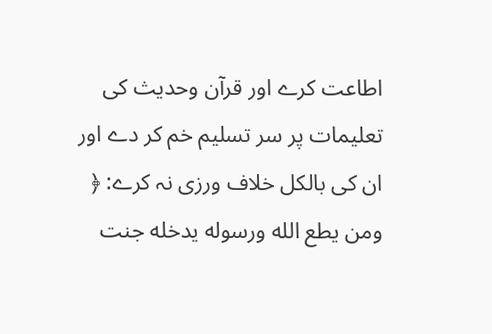اطاعت کرے اور قرآن وحدیث کی تعلیمات پر سر تسلیم خم کر دے اور ان کی بالکل خلاف ورزی نہ کرے: ﴿ ومن يطع الله ورسوله يدخله جنت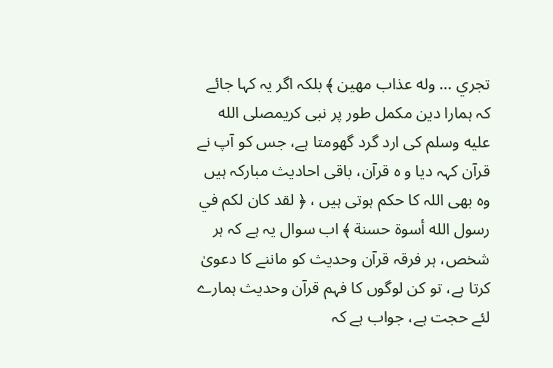تجري … وله عذاب مهين ﴾ بلکہ اگر یہ کہا جائے کہ ہمارا دین مکمل طور پر نبی کریمصلى الله عليه وسلم کی ارد گرد گھومتا ہے، جس کو آپ نے قرآن کہہ دیا و ہ قرآن، باقی احادیث مبارکہ ہیں وہ بھی اللہ کا حکم ہوتی ہیں ، ﴿ لقد كان لكم في رسول الله أسوة حسنة ﴾ اب سوال یہ ہے کہ ہر شخص، ہر فرقہ قرآن وحدیث کو ماننے کا دعویٰ کرتا ہے، تو کن لوگوں کا فہم قرآن وحدیث ہمارے لئے حجت ہے، جواب ہے کہ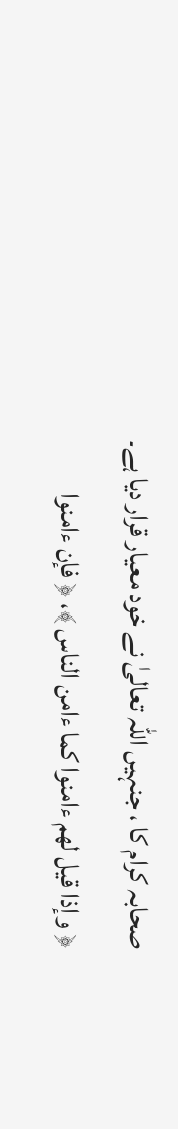صحابہ کرام کا ، جنہیں اللہ تعالیٰ نے خود معیار قرار دیا ہے۔
﴿ وإذا قيل لهم ءامنوا كما ءامن الناس ﴾، ﴿ فإن ءامنوا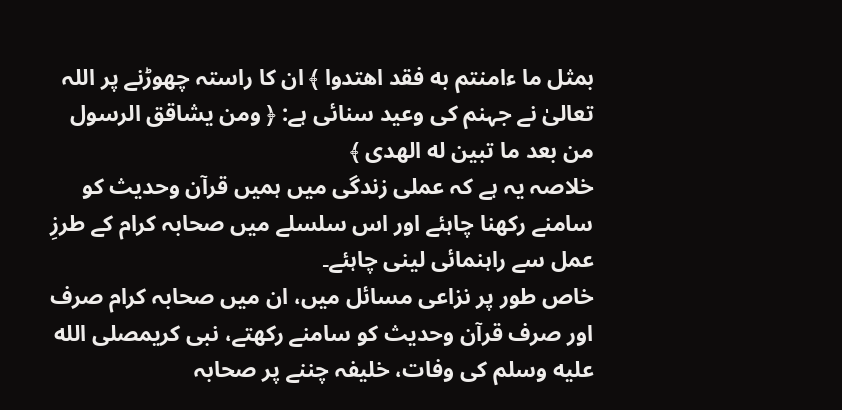بمثل ما ءامنتم به فقد اهتدوا ﴾ ان کا راستہ چھوڑنے پر اللہ تعالیٰ نے جہنم کی وعید سنائی ہے: ﴿ ومن یشاقق الرسول من بعد ما تبین له الهدى ﴾
خلاصہ یہ ہے کہ عملی زندگی میں ہمیں قرآن وحدیث کو سامنے رکھنا چاہئے اور اس سلسلے میں صحابہ کرام کے طرزِ عمل سے راہنمائی لینی چاہئے۔
خاص طور پر نزاعی مسائل میں، ان میں صحابہ کرام صرف اور صرف قرآن وحدیث کو سامنے رکھتے، نبی کریمصلى الله عليه وسلم کی وفات، خلیفہ چننے پر صحابہ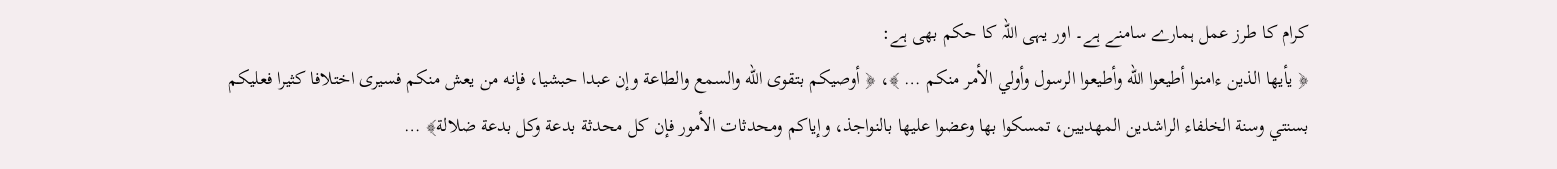کرام کا طرز عمل ہمارے سامنے ہے۔ اور یہی اللہ کا حکم بھی ہے:
﴿ يأيها الذين ءامنوا أطيعوا الله وأطيعوا الرسول وأولي الأمر منكم … ﴾، ﴿ أوصيكم بتقوى الله والسمع والطاعة وإن عبدا حبشيا، فإنه من يعش منكم فسيرى اختلافا كثيرا فعليكم بسنتي وسنة الخلفاء الراشدين المهديين، تمسكوا بها وعضوا عليها بالنواجذ، وإياكم ومحدثات الأمور فإن كل محدثة بدعة وكل بدعة ضلالة﴾ …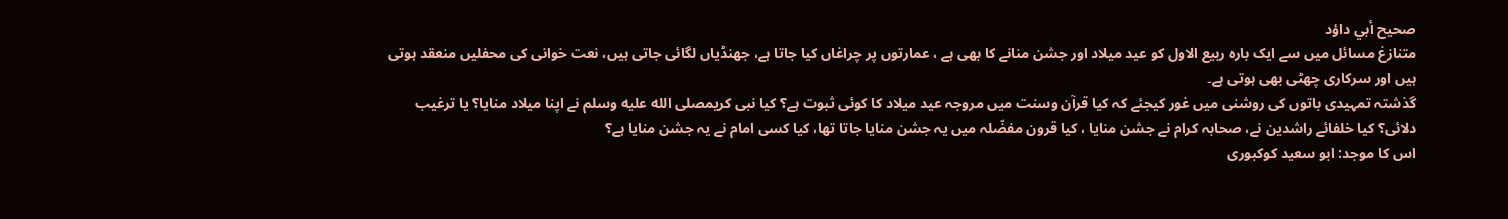صحيح أبي داؤد
متنازغ مسائل میں سے ایک بارہ ربیع الاول کو عید میلاد اور جشن منانے کا بھی ہے ، عمارتوں پر چراغاں کیا جاتا ہے، جھنڈیاں لگائی جاتی ہیں، نعت خوانی کی محفلیں منعقد ہوتی ہیں اور سرکاری چھٹی بھی ہوتی ہے۔
گذشتہ تمہیدی باتوں کی روشنی میں غور کیجئے کہ کیا قرآن وسنت میں مروجہ عید میلاد کا کوئی ثبوت ہے؟ کیا نبی کریمصلى الله عليه وسلم نے اپنا میلاد منایا؟ یا ترغیب دلائی؟ کیا خلفائے راشدین نے، صحابہ کرام نے جشن منایا ، کیا قرون مفضّلہ میں یہ جشن منایا جاتا تھا، کیا کسی امام نے یہ جشن منایا ہے؟
اس کا موجد: ابو سعید کوکبوری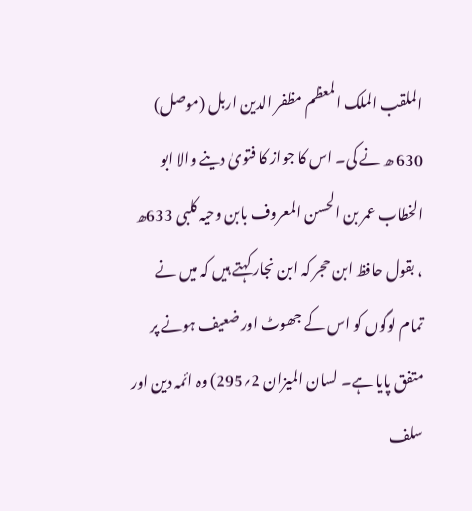الملقب الملک المعظم مظفر الدین اربل (موصل) 630 ھ نے کی۔ اس کا جواز کا فتویٰ دینے والا ابو الخطاب عمر بن الحسن المعروف بابن وحیہ کلبی 633ھ ، بقول حافظ ابن حجر کہ ابن نجار کہتے ہیں کہ میں نے تمام لوگوں کو اس کے جھوٹ اور ضعیف ہونے پر متفق پایا ہے۔ لسان المیزان 2؍295) وہ ائمہ دین اور سلف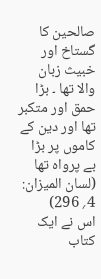صالحین کا گستاخ اور خبیث زبان والا تھا ۔ بڑا حمق اور متکبر تھا اور دین کے کاموں پر بڑا بے پرواہ تھا (لسان المیزان: 4؍ 296)
اس نے ایک کتاب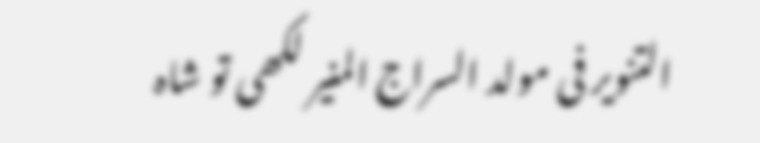التنویر فی مولد السراج المنیر لکھی تو شاہ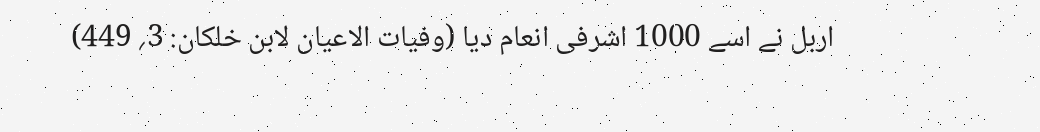اربل نے اسے 1000 اشرفی انعام دیا (وفیات الاعیان لابن خلکان: 3؍ 449)